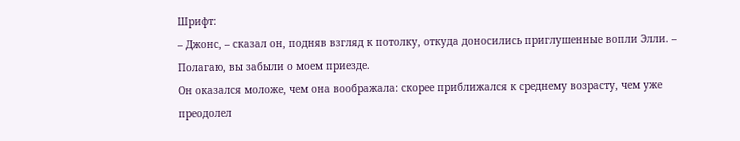Шрифт:
– Джонс, – сказал он, подняв взгляд к потолку, откуда доносились приглушенные вопли Элли. – Полагаю, вы забыли о моем приезде.
Он оказался моложе, чем она воображала: скорее приближался к среднему возрасту, чем уже преодолел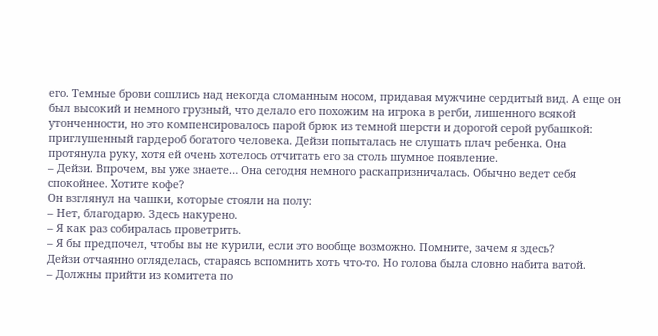его. Темные брови сошлись над некогда сломанным носом, придавая мужчине сердитый вид. А еще он был высокий и немного грузный, что делало его похожим на игрока в регби, лишенного всякой утонченности, но это компенсировалось парой брюк из темной шерсти и дорогой серой рубашкой: приглушенный гардероб богатого человека. Дейзи попыталась не слушать плач ребенка. Она протянула руку, хотя ей очень хотелось отчитать его за столь шумное появление.
– Дейзи. Впрочем, вы уже знаете… Она сегодня немного раскапризничалась. Обычно ведет себя спокойнее. Хотите кофе?
Он взглянул на чашки, которые стояли на полу:
– Нет, благодарю. Здесь накурено.
– Я как раз собиралась проветрить.
– Я бы предпочел, чтобы вы не курили, если это вообще возможно. Помните, зачем я здесь?
Дейзи отчаянно огляделась, стараясь вспомнить хоть что-то. Но голова была словно набита ватой.
– Должны прийти из комитета по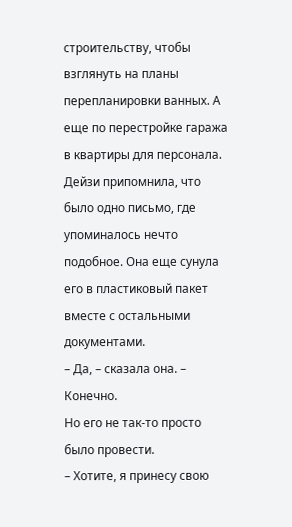строительству, чтобы взглянуть на планы перепланировки ванных. А еще по перестройке гаража в квартиры для персонала.
Дейзи припомнила, что было одно письмо, где упоминалось нечто подобное. Она еще сунула его в пластиковый пакет вместе с остальными документами.
– Да, – сказала она. – Конечно.
Но его не так-то просто было провести.
– Хотите, я принесу свою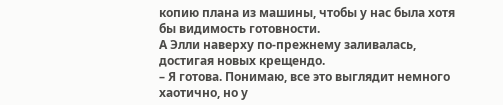копию плана из машины, чтобы у нас была хотя бы видимость готовности.
А Элли наверху по-прежнему заливалась, достигая новых крещендо.
– Я готова. Понимаю, все это выглядит немного хаотично, но у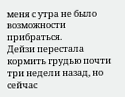меня с утра не было возможности прибраться.
Дейзи перестала кормить грудью почти три недели назад, но сейчас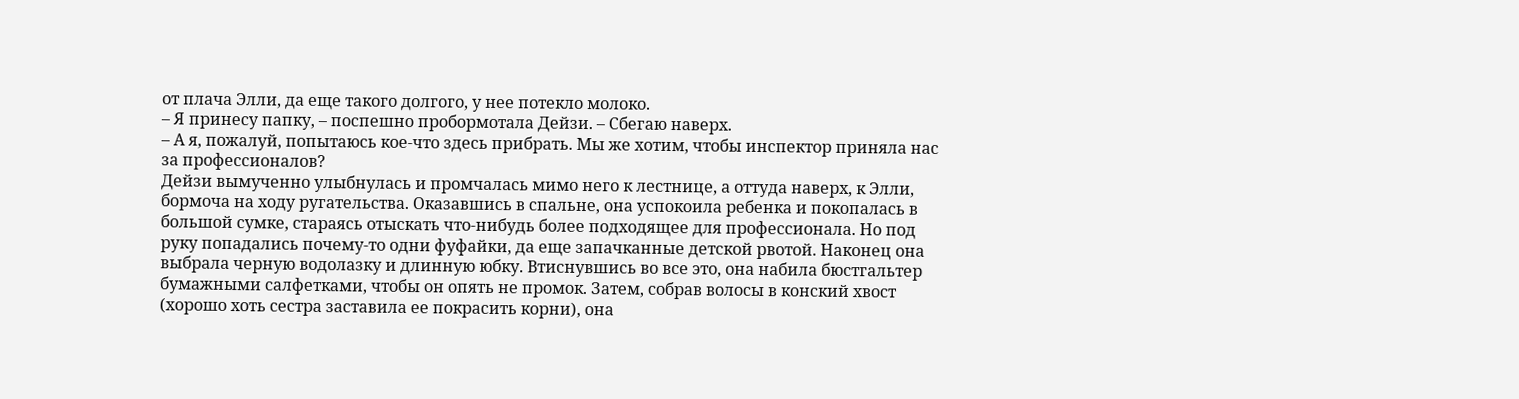от плача Элли, да еще такого долгого, у нее потекло молоко.
– Я принесу папку, – поспешно пробормотала Дейзи. – Сбегаю наверх.
– А я, пожалуй, попытаюсь кое-что здесь прибрать. Мы же хотим, чтобы инспектор приняла нас за профессионалов?
Дейзи вымученно улыбнулась и промчалась мимо него к лестнице, а оттуда наверх, к Элли, бормоча на ходу ругательства. Оказавшись в спальне, она успокоила ребенка и покопалась в большой сумке, стараясь отыскать что-нибудь более подходящее для профессионала. Но под руку попадались почему-то одни фуфайки, да еще запачканные детской рвотой. Наконец она выбрала черную водолазку и длинную юбку. Втиснувшись во все это, она набила бюстгальтер бумажными салфетками, чтобы он опять не промок. Затем, собрав волосы в конский хвост (хорошо хоть сестра заставила ее покрасить корни), она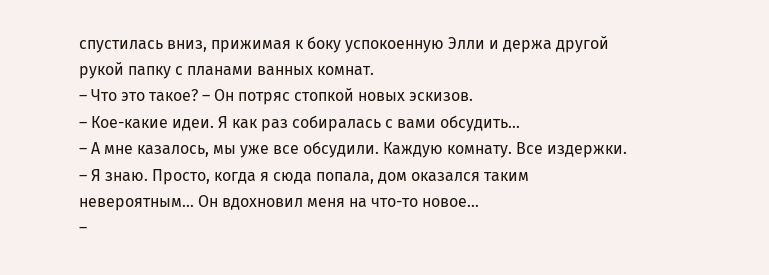спустилась вниз, прижимая к боку успокоенную Элли и держа другой рукой папку с планами ванных комнат.
– Что это такое? – Он потряс стопкой новых эскизов.
– Кое-какие идеи. Я как раз собиралась с вами обсудить…
– А мне казалось, мы уже все обсудили. Каждую комнату. Все издержки.
– Я знаю. Просто, когда я сюда попала, дом оказался таким невероятным… Он вдохновил меня на что-то новое…
–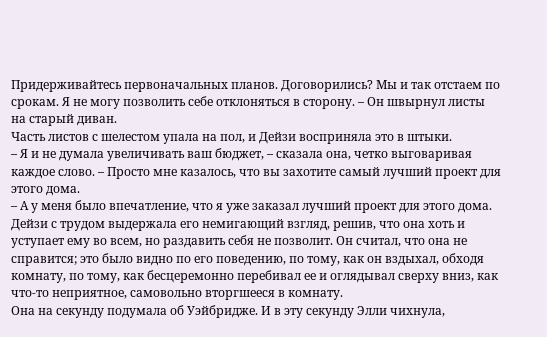Придерживайтесь первоначальных планов. Договорились? Мы и так отстаем по срокам. Я не могу позволить себе отклоняться в сторону. – Он швырнул листы на старый диван.
Часть листов с шелестом упала на пол, и Дейзи восприняла это в штыки.
– Я и не думала увеличивать ваш бюджет, – сказала она, четко выговаривая каждое слово. – Просто мне казалось, что вы захотите самый лучший проект для этого дома.
– А у меня было впечатление, что я уже заказал лучший проект для этого дома.
Дейзи с трудом выдержала его немигающий взгляд, решив, что она хоть и уступает ему во всем, но раздавить себя не позволит. Он считал, что она не справится; это было видно по его поведению, по тому, как он вздыхал, обходя комнату, по тому, как бесцеремонно перебивал ее и оглядывал сверху вниз, как что-то неприятное, самовольно вторгшееся в комнату.
Она на секунду подумала об Уэйбридже. И в эту секунду Элли чихнула,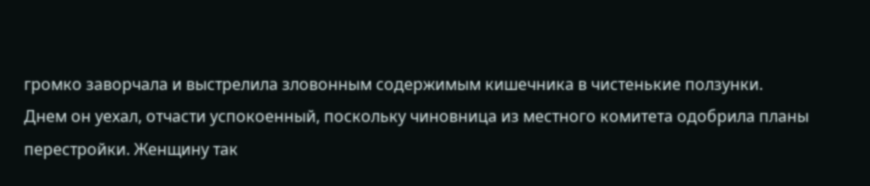громко заворчала и выстрелила зловонным содержимым кишечника в чистенькие ползунки.
Днем он уехал, отчасти успокоенный, поскольку чиновница из местного комитета одобрила планы перестройки. Женщину так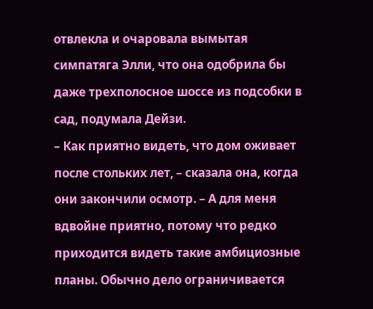отвлекла и очаровала вымытая симпатяга Элли, что она одобрила бы даже трехполосное шоссе из подсобки в сад, подумала Дейзи.
– Как приятно видеть, что дом оживает после стольких лет, – сказала она, когда они закончили осмотр. – А для меня вдвойне приятно, потому что редко приходится видеть такие амбициозные планы. Обычно дело ограничивается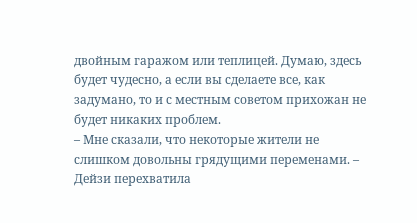двойным гаражом или теплицей. Думаю, здесь будет чудесно, а если вы сделаете все, как задумано, то и с местным советом прихожан не будет никаких проблем.
– Мне сказали, что некоторые жители не слишком довольны грядущими переменами. – Дейзи перехватила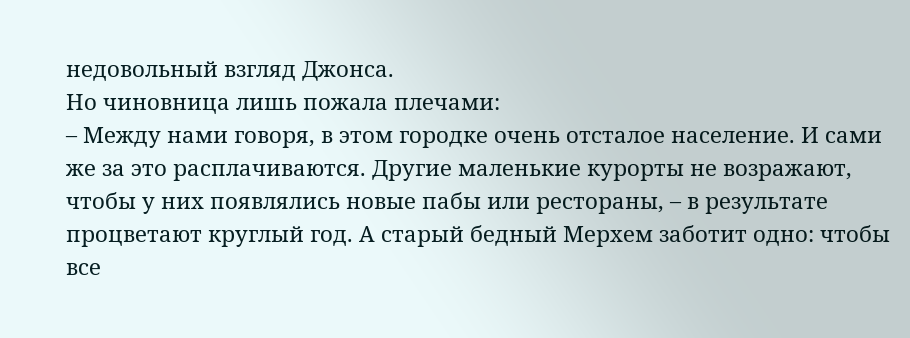недовольный взгляд Джонса.
Но чиновница лишь пожала плечами:
– Между нами говоря, в этом городке очень отсталое население. И сами же за это расплачиваются. Другие маленькие курорты не возражают, чтобы у них появлялись новые пабы или рестораны, – в результате процветают круглый год. А старый бедный Мерхем заботит одно: чтобы все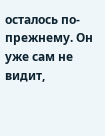осталось по-прежнему. Он уже сам не видит,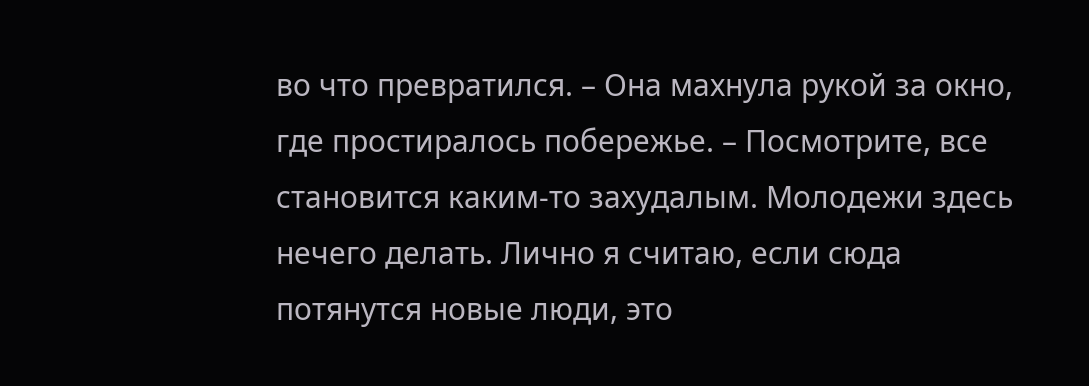во что превратился. – Она махнула рукой за окно, где простиралось побережье. – Посмотрите, все становится каким-то захудалым. Молодежи здесь нечего делать. Лично я считаю, если сюда потянутся новые люди, это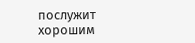послужит хорошим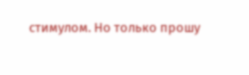стимулом. Но только прошу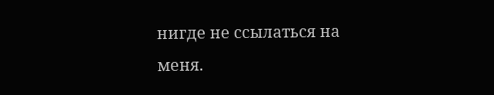нигде не ссылаться на меня.